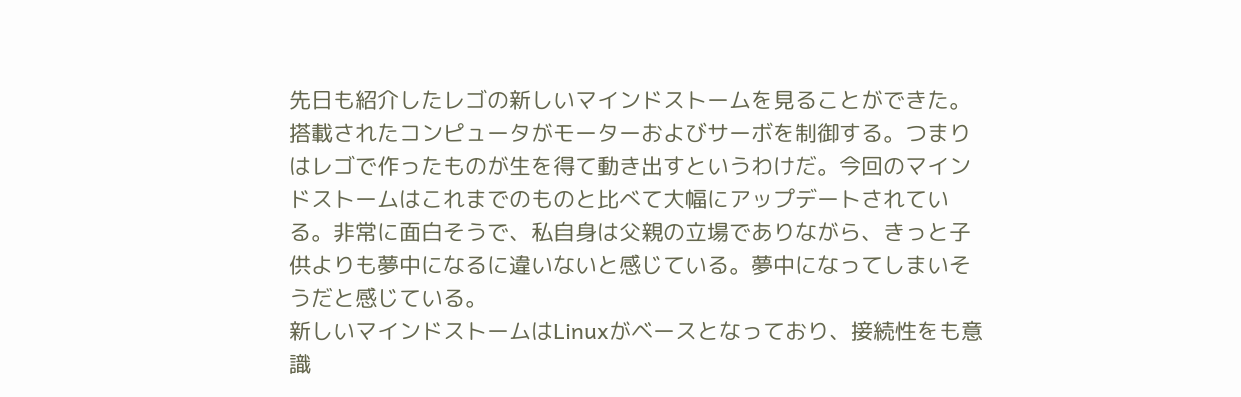先日も紹介したレゴの新しいマインドストームを見ることができた。搭載されたコンピュータがモーターおよびサーボを制御する。つまりはレゴで作ったものが生を得て動き出すというわけだ。今回のマインドストームはこれまでのものと比べて大幅にアップデートされている。非常に面白そうで、私自身は父親の立場でありながら、きっと子供よりも夢中になるに違いないと感じている。夢中になってしまいそうだと感じている。
新しいマインドストームはLinuxがベースとなっており、接続性をも意識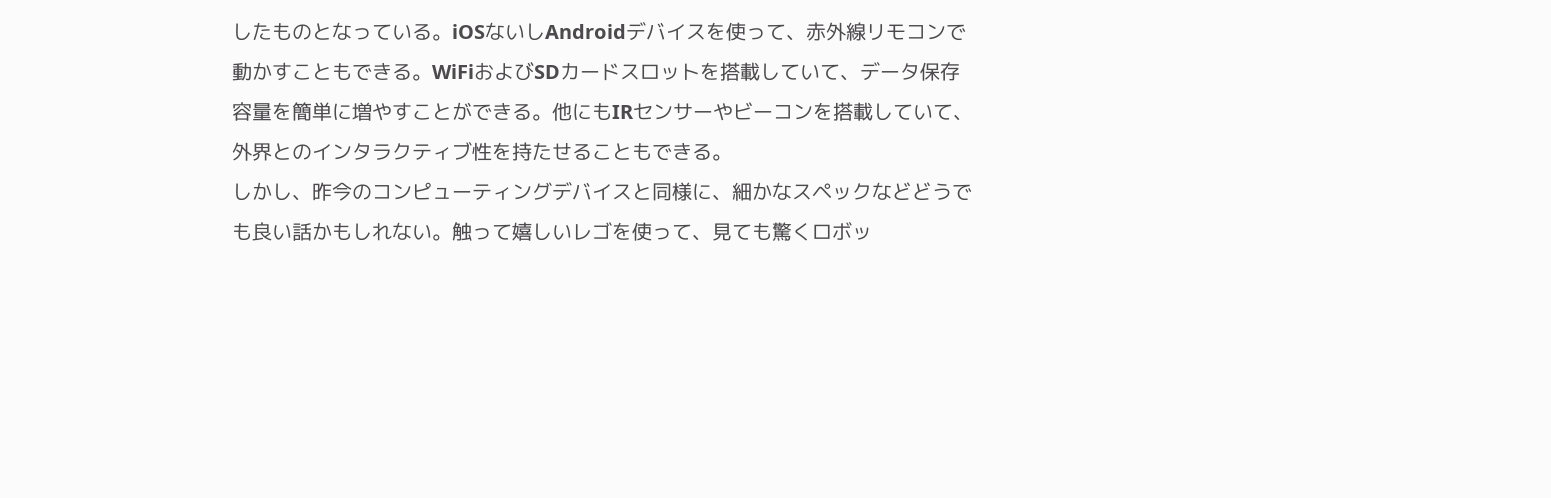したものとなっている。iOSないしAndroidデバイスを使って、赤外線リモコンで動かすこともできる。WiFiおよびSDカードスロットを搭載していて、データ保存容量を簡単に増やすことができる。他にもIRセンサーやビーコンを搭載していて、外界とのインタラクティブ性を持たせることもできる。
しかし、昨今のコンピューティングデバイスと同様に、細かなスペックなどどうでも良い話かもしれない。触って嬉しいレゴを使って、見ても驚くロボッ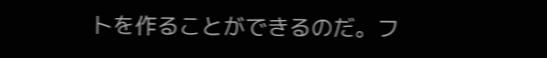トを作ることができるのだ。フ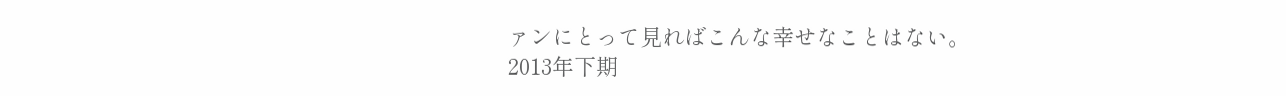ァンにとって見ればこんな幸せなことはない。
2013年下期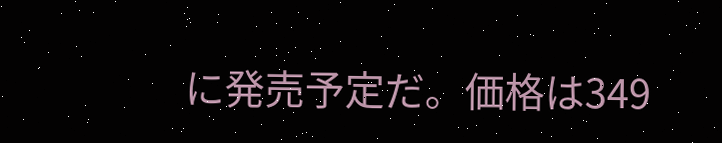に発売予定だ。価格は349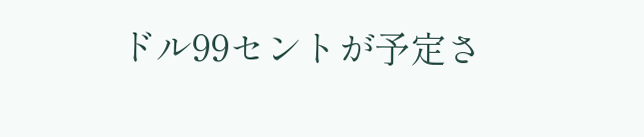ドル99セントが予定さ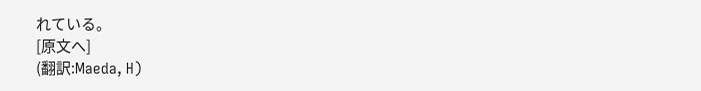れている。
[原文へ]
(翻訳:Maeda, H)